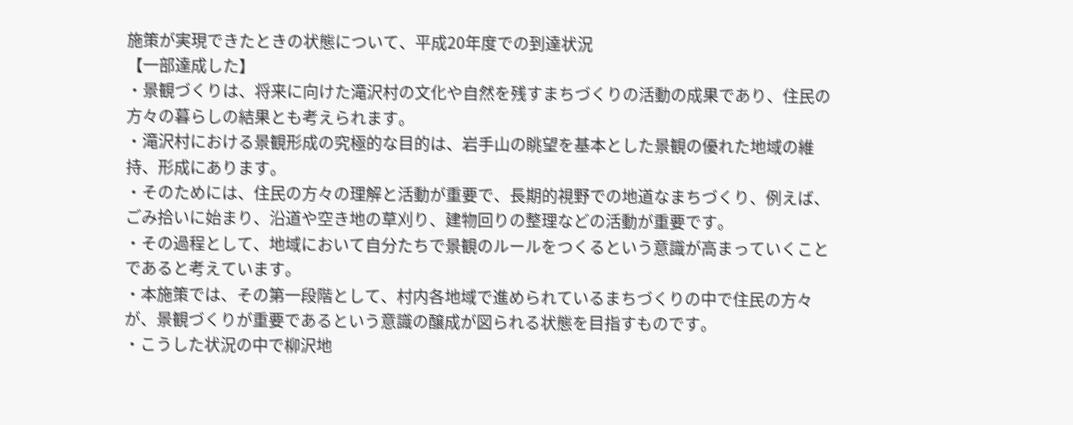施策が実現できたときの状態について、平成20年度での到達状況
【一部達成した】
・景観づくりは、将来に向けた滝沢村の文化や自然を残すまちづくりの活動の成果であり、住民の方々の暮らしの結果とも考えられます。
・滝沢村における景観形成の究極的な目的は、岩手山の眺望を基本とした景観の優れた地域の維持、形成にあります。
・そのためには、住民の方々の理解と活動が重要で、長期的視野での地道なまちづくり、例えば、ごみ拾いに始まり、沿道や空き地の草刈り、建物回りの整理などの活動が重要です。
・その過程として、地域において自分たちで景観のルールをつくるという意識が高まっていくことであると考えています。
・本施策では、その第一段階として、村内各地域で進められているまちづくりの中で住民の方々が、景観づくりが重要であるという意識の醸成が図られる状態を目指すものです。
・こうした状況の中で柳沢地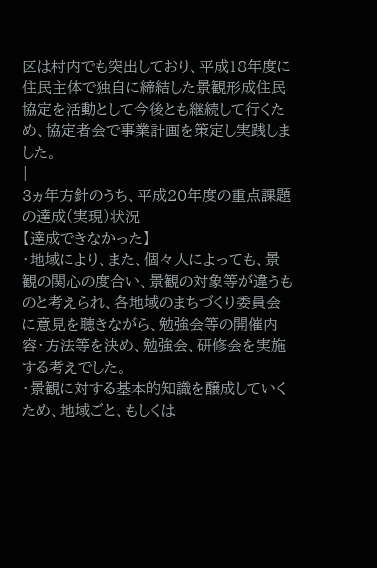区は村内でも突出しており、平成18年度に住民主体で独自に締結した景観形成住民協定を活動として今後とも継続して行くため、協定者会で事業計画を策定し実践しました。
|
3ヵ年方針のうち、平成20年度の重点課題の達成(実現)状況
【達成できなかった】
・地域により、また、個々人によっても、景観の関心の度合い、景観の対象等が違うものと考えられ、各地域のまちづくり委員会に意見を聴きながら、勉強会等の開催内容・方法等を決め、勉強会、研修会を実施する考えでした。
・景観に対する基本的知識を醸成していくため、地域ごと、もしくは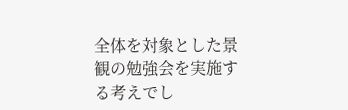全体を対象とした景観の勉強会を実施する考えでし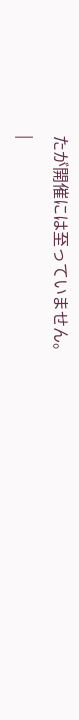たが開催には至っていません。
|